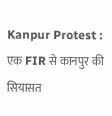Kanpur Protest : एक FIR से कानपुर की सियासत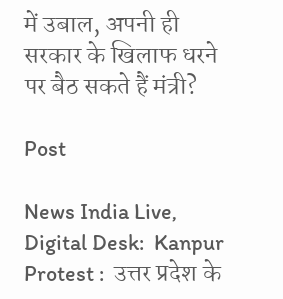में उबाल, अपनी ही सरकार के खिलाफ धरने पर बैठ सकते हैं मंत्री?

Post

News India Live, Digital Desk:  Kanpur Protest :  उत्तर प्रदेश के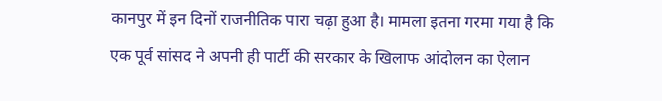कानपुर में इन दिनों राजनीतिक पारा चढ़ा हुआ है। मामला इतना गरमा गया है कि एक पूर्व सांसद ने अपनी ही पार्टी की सरकार के खिलाफ आंदोलन का ऐलान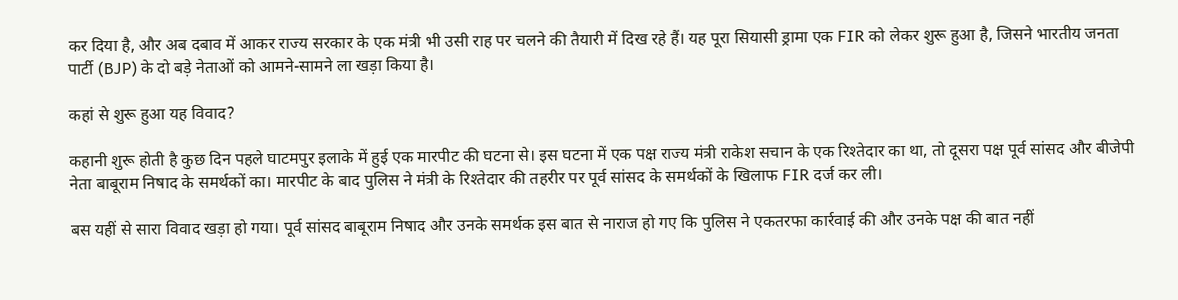कर दिया है, और अब दबाव में आकर राज्य सरकार के एक मंत्री भी उसी राह पर चलने की तैयारी में दिख रहे हैं। यह पूरा सियासी ड्रामा एक FIR को लेकर शुरू हुआ है, जिसने भारतीय जनता पार्टी (BJP) के दो बड़े नेताओं को आमने-सामने ला खड़ा किया है।

कहां से शुरू हुआ यह विवाद?

कहानी शुरू होती है कुछ दिन पहले घाटमपुर इलाके में हुई एक मारपीट की घटना से। इस घटना में एक पक्ष राज्य मंत्री राकेश सचान के एक रिश्तेदार का था, तो दूसरा पक्ष पूर्व सांसद और बीजेपी नेता बाबूराम निषाद के समर्थकों का। मारपीट के बाद पुलिस ने मंत्री के रिश्तेदार की तहरीर पर पूर्व सांसद के समर्थकों के खिलाफ FIR दर्ज कर ली।

बस यहीं से सारा विवाद खड़ा हो गया। पूर्व सांसद बाबूराम निषाद और उनके समर्थक इस बात से नाराज हो गए कि पुलिस ने एकतरफा कार्रवाई की और उनके पक्ष की बात नहीं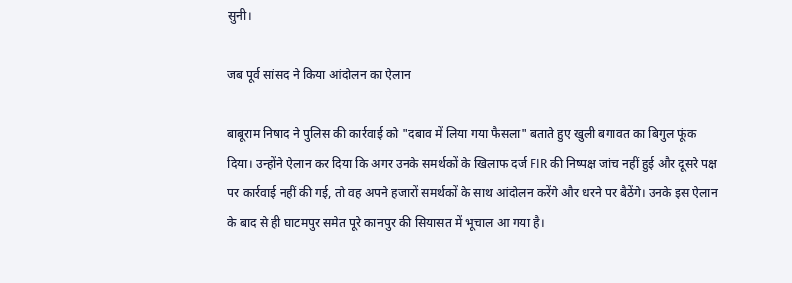सुनी।

जब पूर्व सांसद ने किया आंदोलन का ऐलान

बाबूराम निषाद ने पुलिस की कार्रवाई को "दबाव में लिया गया फैसला" बताते हुए खुली बगावत का बिगुल फूंक दिया। उन्होंने ऐलान कर दिया कि अगर उनके समर्थकों के खिलाफ दर्ज FIR की निष्पक्ष जांच नहीं हुई और दूसरे पक्ष पर कार्रवाई नहीं की गई, तो वह अपने हजारों समर्थकों के साथ आंदोलन करेंगे और धरने पर बैठेंगे। उनके इस ऐलान के बाद से ही घाटमपुर समेत पूरे कानपुर की सियासत में भूचाल आ गया है।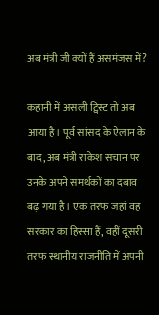अब मंत्री जी क्यों हैं असमंजस में?

कहानी में असली ट्विस्ट तो अब आया है। पूर्व सांसद के ऐलान के बाद, अब मंत्री राकेश सचान पर उनके अपने समर्थकों का दबाव बढ़ गया है। एक तरफ जहां वह सरकार का हिस्सा हैं, वहीं दूसरी तरफ स्थानीय राजनीति में अपनी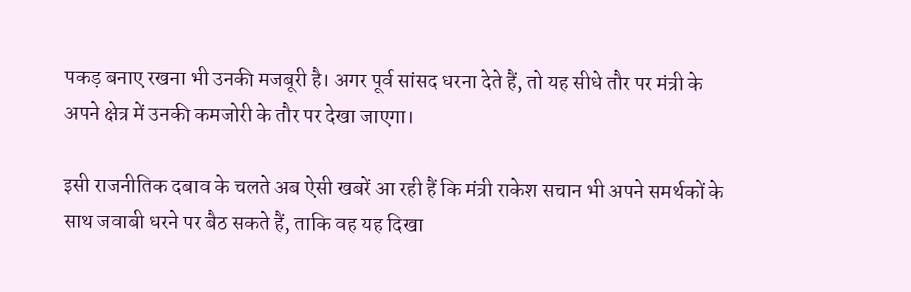पकड़ बनाए रखना भी उनकी मजबूरी है। अगर पूर्व सांसद धरना देते हैं, तो यह सीधे तौर पर मंत्री के अपने क्षेत्र में उनकी कमजोरी के तौर पर देखा जाएगा।

इसी राजनीतिक दबाव के चलते अब ऐसी खबरें आ रही हैं कि मंत्री राकेश सचान भी अपने समर्थकों के साथ जवाबी धरने पर बैठ सकते हैं, ताकि वह यह दिखा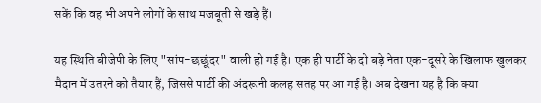सकें कि वह भी अपने लोगों के साथ मजबूती से खड़े हैं।

यह स्थिति बीजेपी के लिए "सांप-छछूंदर" वाली हो गई है। एक ही पार्टी के दो बड़े नेता एक-दूसरे के खिलाफ खुलकर मैदान में उतरने को तैयार हैं, जिससे पार्टी की अंदरूनी कलह सतह पर आ गई है। अब देखना यह है कि क्या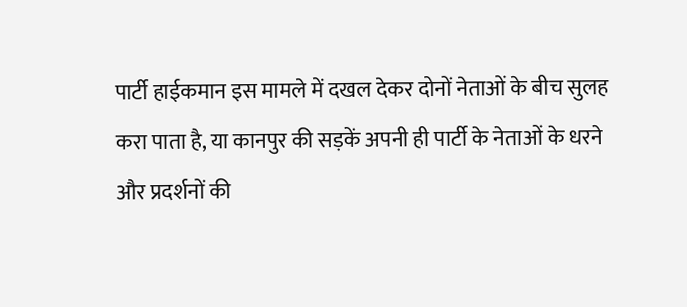पार्टी हाईकमान इस मामले में दखल देकर दोनों नेताओं के बीच सुलह करा पाता है, या कानपुर की सड़कें अपनी ही पार्टी के नेताओं के धरने और प्रदर्शनों की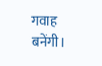गवाह बनेंगी।